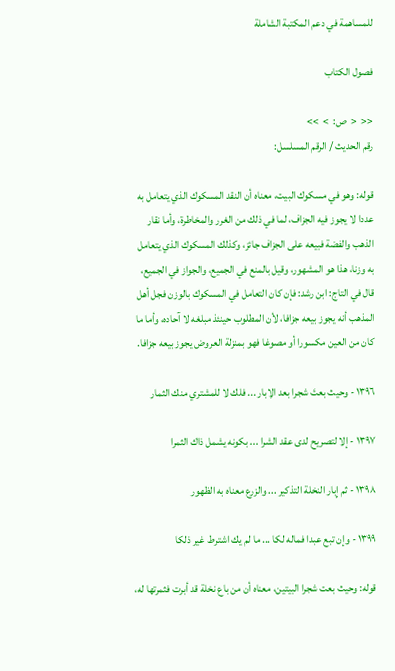للمساهمة في دعم المكتبة الشاملة

فصول الكتاب

<<  <  ص:  >  >>
رقم الحديث / الرقم المسلسل:

قوله: وهو في مسكوك البيت، معناه أن النقد المسكوك الذي يتعامل به عددا لا يجوز فيه الجزاف، لما في ذلك من الغرر والمخاطرة، وأما نقار الذهب والفضة فبيعه على الجزاف جائز، وكذلك المسكوك الذي يتعامل به وزنا، هذا هو المشهور، وقيل بالمنع في الجميع، والجواز في الجميع، قال في التاج: ابن رشد: فإن كان التعامل في المسكوك بالوزن فجل أهل المذهب أنه يجوز بيعه جزافا، لأن المطلوب حينئذ مبلغه لا آحاده، وأما ما كان من العين مكسورا أو مصوغا فهو بمنزلة العروض يجوز بيعه جزافا.

١٣٩٦ - وحيث بعتَ شجرا بعد الِابار ... فلك لا للمشتري منك الثمار

١٣٩٧ - إلا لتصريح لدى عقد الشرا ... بكونه يشمل ذاك الثمرا

١٣٩٨ - ثم إِبار النخلة التذكير ... والزرع معناه به الظهور

١٣٩٩ - وإن تبع عبدا فماله لكا ... ما لم يك اشترط غير ذلكا

قوله: وحيث بعت شجرا البيتين، معناه أن من باع نخلة قد أبرت فثمرتها له،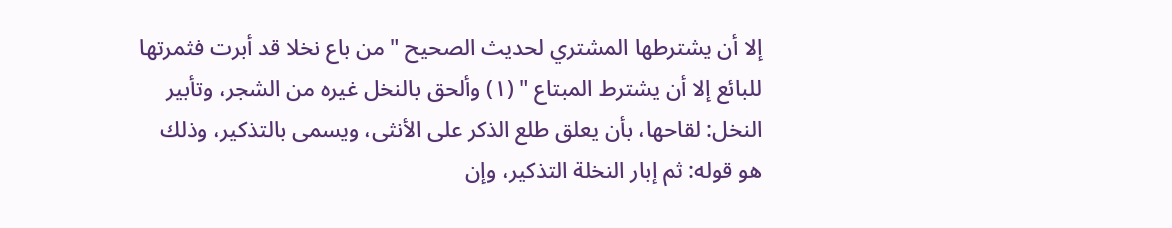إلا أن يشترطها المشتري لحديث الصحيح " من باع نخلا قد أبرت فثمرتها للبائع إلا أن يشترط المبتاع " (١) وألحق بالنخل غيره من الشجر، وتأبير النخل: لقاحها، بأن يعلق طلع الذكر على الأنثى، ويسمى بالتذكير، وذلك هو قوله: ثم إبار النخلة التذكير، وإن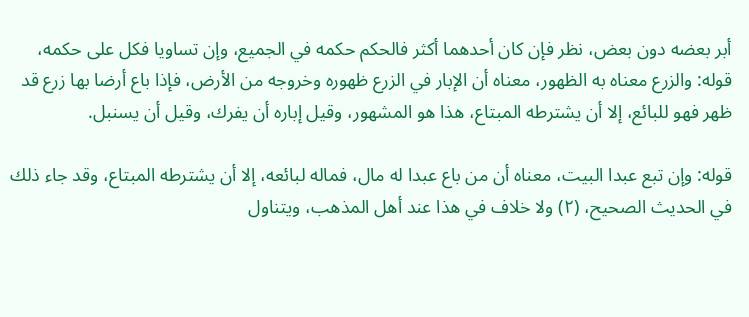أبر بعضه دون بعض، نظر فإن كان أحدهما أكثر فالحكم حكمه في الجميع، وإن تساويا فكل على حكمه، قوله: والزرع معناه به الظهور، معناه أن الإبار في الزرع ظهوره وخروجه من الأرض، فإذا باع أرضا بها زرع قد ظهر فهو للبائع، إلا أن يشترطه المبتاع، هذا هو المشهور، وقيل إباره أن يفرك، وقيل أن يسنبل.

قوله: وإن تبع عبدا البيت، معناه أن من باع عبدا له مال، فماله لبائعه، إلا أن يشترطه المبتاع، وقد جاء ذلك في الحديث الصحيح، (٢) ولا خلاف في هذا عند أهل المذهب، ويتناول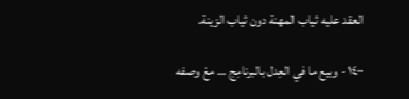العقد عليه ثياب المهنة دون ثياب الزينة.

١٤٠٠ - وبيع ما في العِدل بالبرنامِج ... معْ وصفه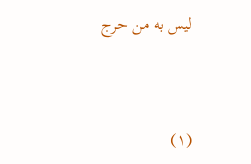ليس به من حرج


(١)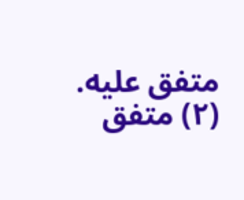متفق عليه.
(٢) متفق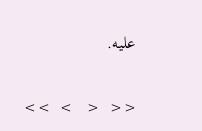عليه.

<<  <   >  >>